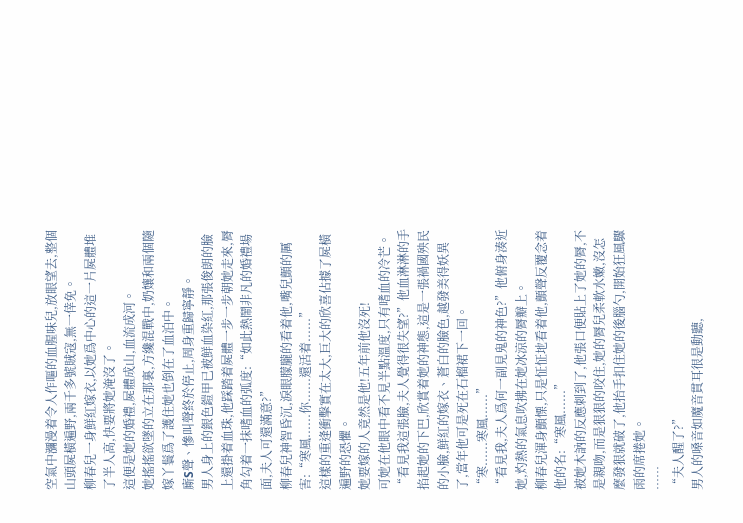空氣中瀰漫着令人作嘔的血腥味兒,放眼望去,整個山頭屍橫遍野,兩千多號賊寇,無一倖免。
柳春兒一身鮮紅嫁衣,以她爲中心的這一片屍體堆了半人高,快要將她淹沒了。
這便是她的婚禮,屍體成山,血流成河。
她搖搖欲墜的立在那裏,方纔混戰中,奶孃和兩個隨嫁丫鬟爲了護住她也倒在了血泊中。
廝S聲、慘叫聲終於停止,周身重歸寧靜。
男人身上的銀色鎧甲已被鮮血染紅,那張俊朗的臉上還掛着血珠,他踩踏着屍體一步一步朝她走來,脣角勾着一抹嗜血的弧度:“如此熱鬧非凡的婚禮場面,夫人可還滿意?”
柳春兒神智昏沉,淚眼朦朧的看着他,嘴兒顫的厲害:“寒風......你......還活着......”
這樣的重逢衝擊實在太大,巨大的欣喜佔據了屍橫遍野的恐懼。
她要嫁的人竟然是他!五年前他沒死!
可她在他眼中看不見半點溫度,只有嗜血的冷芒。
“看見我這張臉,夫人覺得很失望?”他血淋淋的手掐起她的下巴,欣賞着她的神態,這是一張禍國殃民的小臉,鮮紅的嫁衣、蒼白的臉色,越發美得妖異了,當年他可是死在石榴裙下一回。
“寒......寒風......”
“看見我,夫人爲何一副見鬼的神色?”他俯身湊近她,灼熱的氣息吹拂在她冰涼的脣瓣上。
柳春兒渾身顫慄,只是怔怔地看着他,顫聲反覆念着他的名:“寒風......”
被她木訥的反應刺到了,他張口便貼上了她的脣,不是親吻,而是狠狠的咬住,她的脣兒柔軟水嫩,沒怎麼發狠就破了,他抬手扣住她的後腦勺,開始狂風驟雨的席捲她。
……
“夫人醒了?”
男人的嗓音如魔音貫耳很是動聽,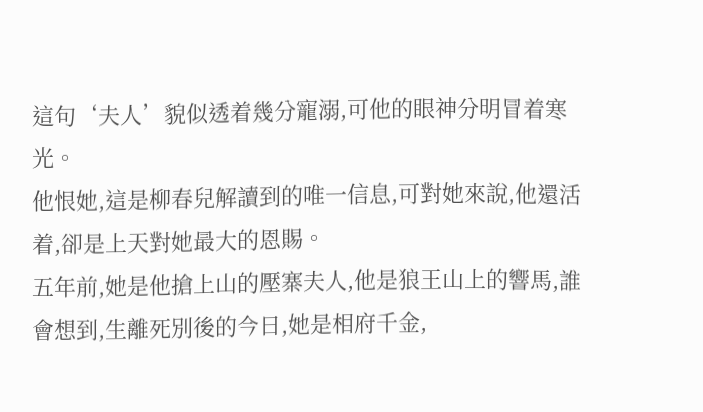這句‘夫人’貌似透着幾分寵溺,可他的眼神分明冒着寒光。
他恨她,這是柳春兒解讀到的唯一信息,可對她來說,他還活着,卻是上天對她最大的恩賜。
五年前,她是他搶上山的壓寨夫人,他是狼王山上的響馬,誰會想到,生離死別後的今日,她是相府千金,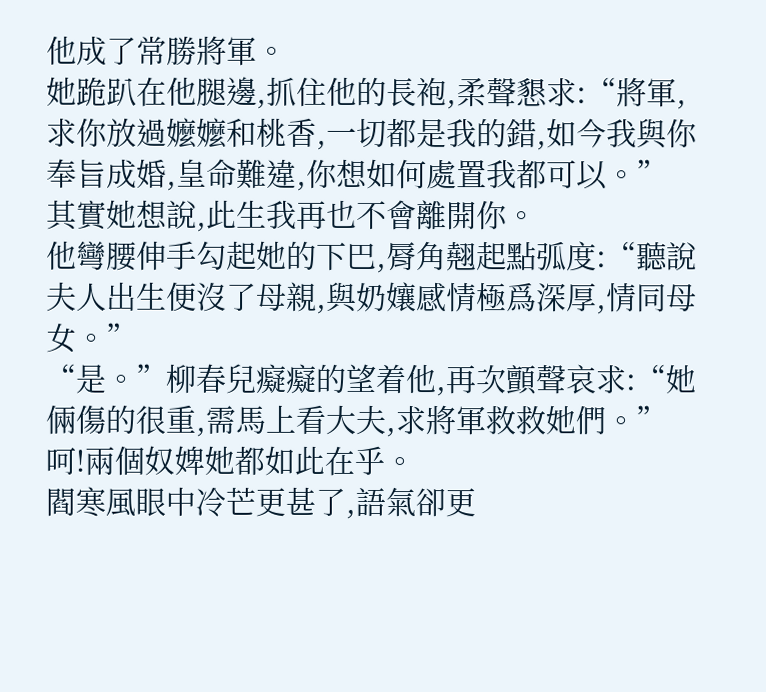他成了常勝將軍。
她跪趴在他腿邊,抓住他的長袍,柔聲懇求:“將軍,求你放過嬤嬤和桃香,一切都是我的錯,如今我與你奉旨成婚,皇命難違,你想如何處置我都可以。”
其實她想說,此生我再也不會離開你。
他彎腰伸手勾起她的下巴,脣角翹起點弧度:“聽說夫人出生便沒了母親,與奶孃感情極爲深厚,情同母女。”
“是。”柳春兒癡癡的望着他,再次顫聲哀求:“她倆傷的很重,需馬上看大夫,求將軍救救她們。”
呵!兩個奴婢她都如此在乎。
閻寒風眼中冷芒更甚了,語氣卻更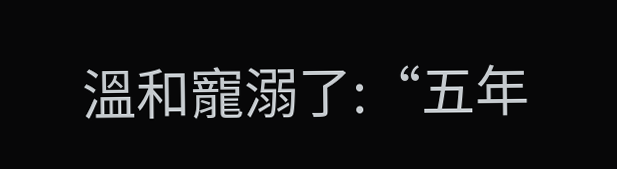溫和寵溺了:“五年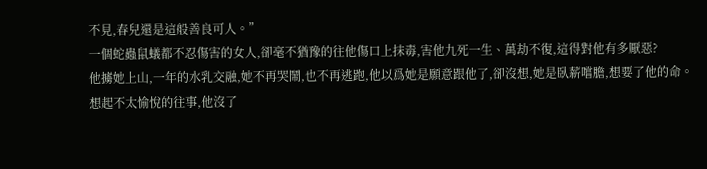不見,春兒還是這般善良可人。”
一個蛇蟲鼠蟻都不忍傷害的女人,卻毫不猶豫的往他傷口上抹毒,害他九死一生、萬劫不復,這得對他有多厭惡?
他擄她上山,一年的水乳交融,她不再哭鬧,也不再逃跑,他以爲她是願意跟他了,卻沒想,她是臥薪嚐膽,想要了他的命。
想起不太愉悅的往事,他沒了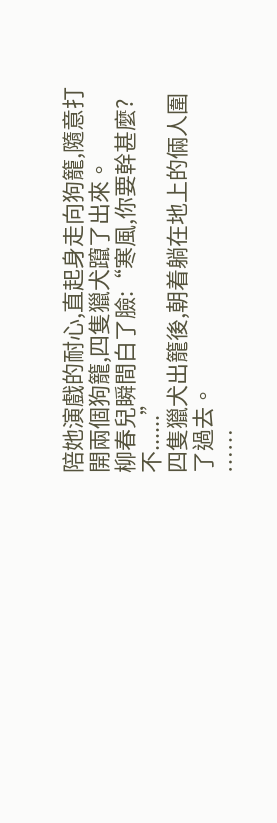陪她演戲的耐心,直起身走向狗籠,隨意打開兩個狗籠,四隻獵犬躥了出來。
柳春兒瞬間白了臉:“寒風,你要幹甚麼?不......”
四隻獵犬出籠後,朝着躺在地上的倆人圍了過去。
……